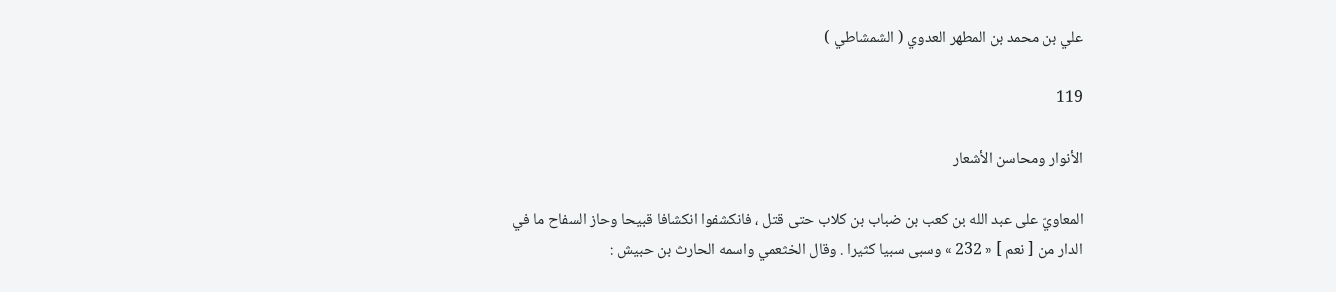علي بن محمد بن المطهر العدوي ( الشمشاطي )

119

الأنوار ومحاسن الأشعار

المعاويّ على عبد الله بن كعب بن ضباب بن كلاب حتى قتل ، فانكشفوا انكشافا قبيحا وحاز السفاح ما في الدار من [ نعم ] « 232 » وسبى سبيا كثيرا . وقال الخثعمي واسمه الحارث بن حبيش :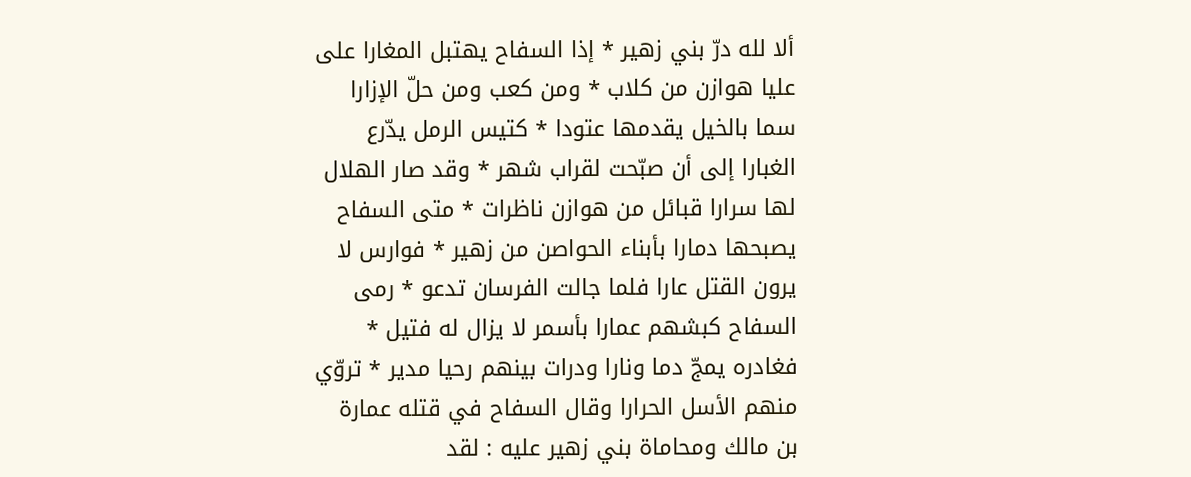ألا لله درّ بني زهير * إذا السفاح يهتبل المغارا على عليا هوازن من كلاب * ومن كعب ومن حلّ الإزارا سما بالخيل يقدمها عتودا * كتيس الرمل يدّرع الغبارا إلى أن صبّحت لقراب شهر * وقد صار الهلال لها سرارا قبائل من هوازن ناظرات * متى السفاح يصبحها دمارا بأبناء الحواصن من زهير * فوارس لا يرون القتل عارا فلما جالت الفرسان تدعو * رمى السفاح كبشهم عمارا بأسمر لا يزال له فتيل * فغادره يمجّ دما ونارا ودرات بينهم رحيا مدير * تروّي منهم الأسل الحرارا وقال السفاح في قتله عمارة بن مالك ومحاماة بني زهير عليه : لقد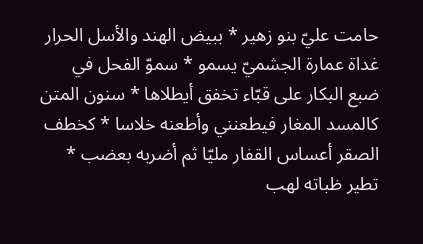حامت عليّ بنو زهير * ببيض الهند والأسل الحرار غداة عمارة الجشميّ يسمو * سموّ الفحل في ضبع البكار على قبّاء تخفق أيطلاها * سنون المتن كالمسد المغار فيطعنني وأطعنه خلاسا * كخطف الصقر أعساس القفار مليّا ثم أضربه بعضب * تطير ظباته لهب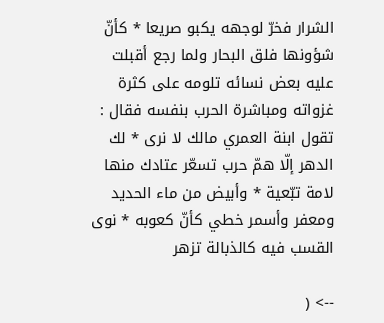الشرار فخرّ لوجهه يكبو صريعا * كأنّ شؤونها فلق البحار ولما رجع أقبلت عليه بعض نسائه تلومه على كثرة غزواته ومباشرة الحرب بنفسه فقال : تقول ابنة العمري مالك لا نرى * لك الدهر إلّا همّ حرب تسعّر عتادك منها لامة تبّعية * وأبيض من ماء الحديد ومعفر وأسمر خطي كأنّ كعوبه * نوى القسب فيه كالذبالة تزهر

--> (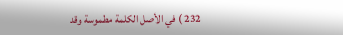232 ) في الأصل الكلمة مطموسة وقد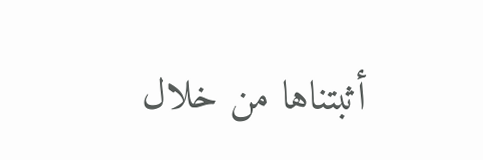أثبتناها من خلال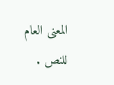المعنى العام للنص .